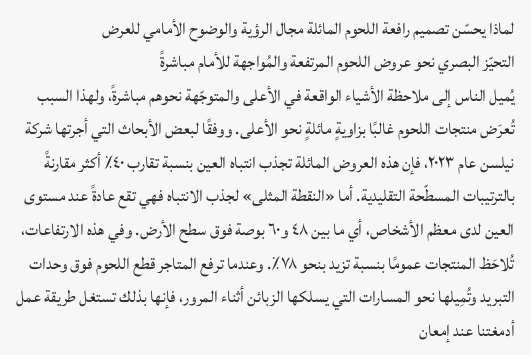لماذا يحسّن تصميم رافعة اللحوم المائلة مجال الرؤية والوضوح الأمامي للعرض
التحيّز البصري نحو عروض اللحوم المرتفعة والمُواجهة للأمام مباشرةً
يُميل الناس إلى ملاحظة الأشياء الواقعة في الأعلى والمتوجّهة نحوهم مباشرةً، ولهذا السبب تُعرَض منتجات اللحوم غالبًا بزاويةٍ مائلةٍ نحو الأعلى. ووفقًا لبعض الأبحاث التي أجرتها شركة نيلسن عام ٢٠٢٣، فإن هذه العروض المائلة تجذب انتباه العين بنسبة تقارب ٤٠٪ أكثر مقارنةً بالترتيبات المسطّحة التقليدية. أما «النقطة المثلى» لجذب الانتباه فهي تقع عادةً عند مستوى العين لدى معظم الأشخاص، أي ما بين ٤٨ و٦٠ بوصة فوق سطح الأرض. وفي هذه الارتفاعات، تُلاحَظ المنتجات عمومًا بنسبة تزيد بنحو ٧٨٪. وعندما ترفع المتاجر قطع اللحوم فوق وحدات التبريد وتُمِيلها نحو المسارات التي يسلكها الزبائن أثناء المرور، فإنها بذلك تستغل طريقة عمل أدمغتنا عند إمعان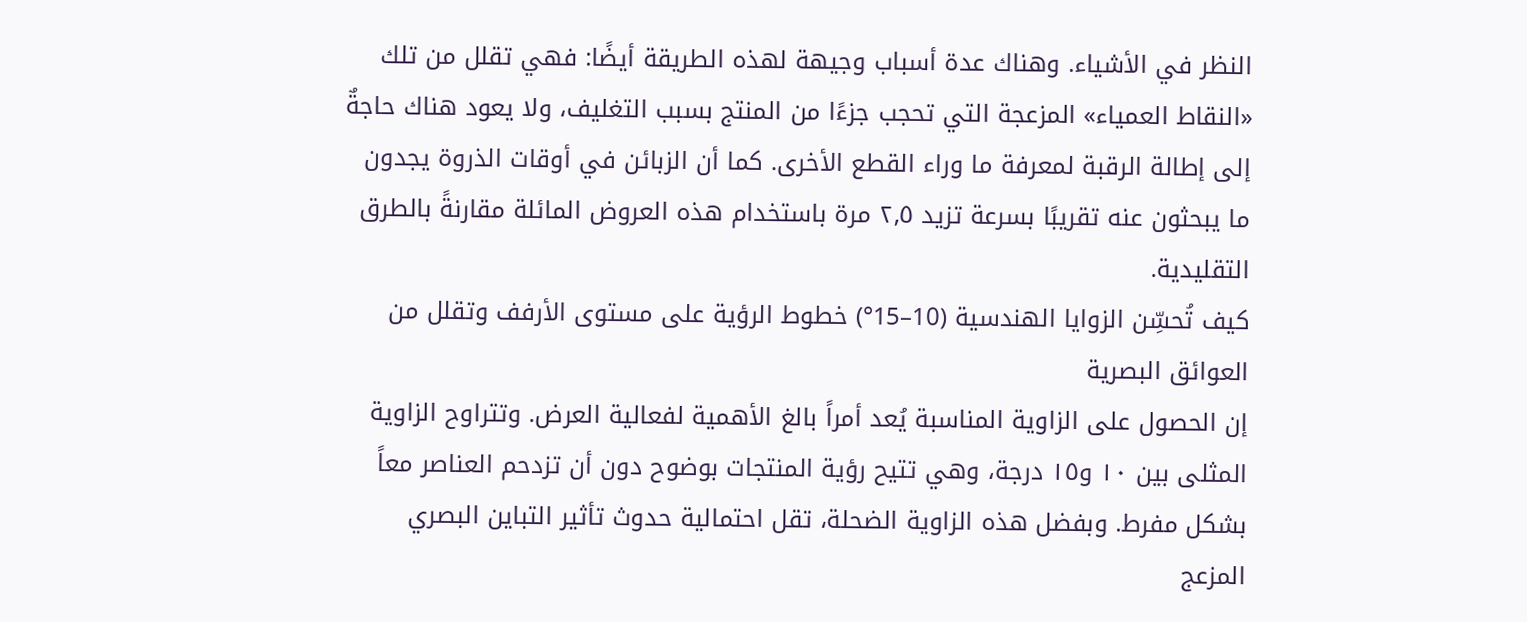النظر في الأشياء. وهناك عدة أسباب وجيهة لهذه الطريقة أيضًا: فهي تقلل من تلك «النقاط العمياء» المزعجة التي تحجب جزءًا من المنتج بسبب التغليف، ولا يعود هناك حاجةٌ إلى إطالة الرقبة لمعرفة ما وراء القطع الأخرى. كما أن الزبائن في أوقات الذروة يجدون ما يبحثون عنه تقريبًا بسرعة تزيد ٢٫٥ مرة باستخدام هذه العروض المائلة مقارنةً بالطرق التقليدية.
كيف تُحسِّن الزوايا الهندسية (10–15°) خطوط الرؤية على مستوى الأرفف وتقلل من العوائق البصرية
إن الحصول على الزاوية المناسبة يُعد أمراً بالغ الأهمية لفعالية العرض. وتتراوح الزاوية المثلى بين ١٠ و١٥ درجة، وهي تتيح رؤية المنتجات بوضوح دون أن تزدحم العناصر معاً بشكل مفرط. وبفضل هذه الزاوية الضحلة، تقل احتمالية حدوث تأثير التباين البصري المزعج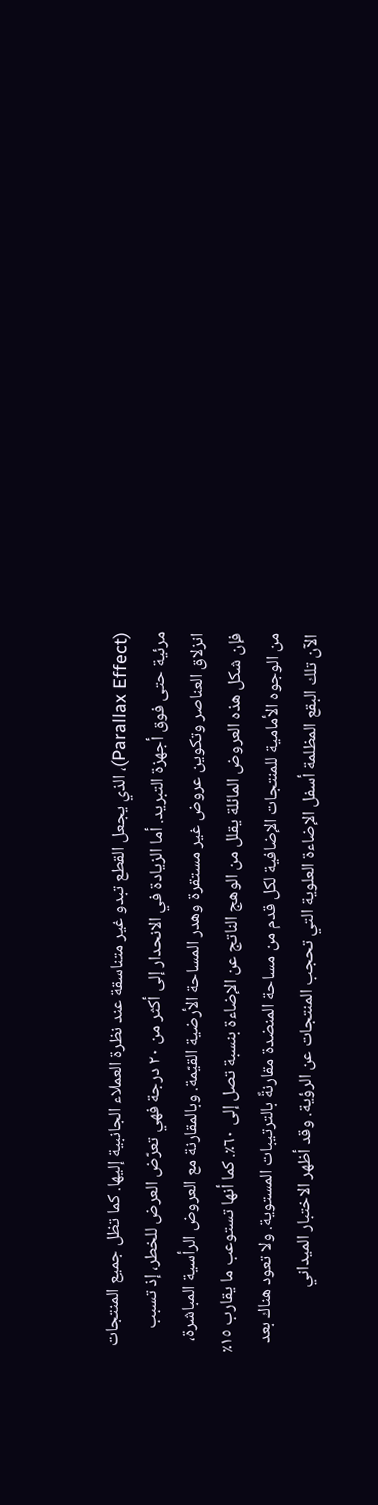(Parallax Effect)، الذي يجعل القطع تبدو غير متناسقة عند نظرة العملاء الجانبية إليها. كما تظل جميع المنتجات مرئية حتى فوق أجهزة التبريد. أما الزيادة في الانحدار إلى أكثر من ٢٠ درجة فهي تعرّض العرض للخطر، إذ تسبب انزلاق العناصر وتكوين عروض غير مستقرة وهدر المساحة الأرضية القيّمة. وبالمقارنة مع العروض الرأسية المباشرة، فإن شكل هذه العروض المائلة يقلل من الوهج الناتج عن الإضاءة بنسبة تصل إلى ٦٠٪. كما أنها تستوعب ما يقارب ١٥٪ من الوجوه الأمامية للمنتجات الإضافية لكل قدم من مساحة المنضدة مقارنةً بالترتيبات المستوية. ولا تعود هناك بعد الآن تلك البقع المظلمة أسفل الإضاءة العلوية التي تحجب المنتجات عن الرؤية. وقد أظهر الاختبار الميداني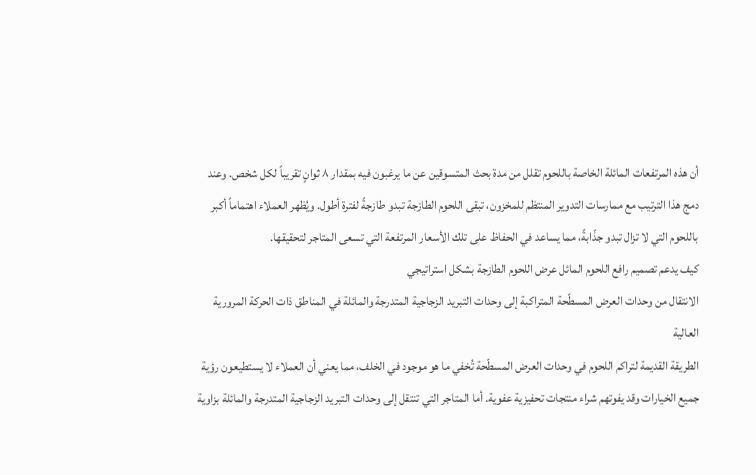أن هذه المرتفعات المائلة الخاصة باللحوم تقلل من مدة بحث المتسوقين عن ما يرغبون فيه بمقدار ٨ ثوانٍ تقريباً لكل شخص. وعند دمج هذا الترتيب مع ممارسات التدوير المنتظم للمخزون، تبقى اللحوم الطازجة تبدو طازجةً لفترة أطول. ويُظهر العملاء اهتماماً أكبر باللحوم التي لا تزال تبدو جذّابةً، مما يساعد في الحفاظ على تلك الأسعار المرتفعة التي تسعى المتاجر لتحقيقها.
كيف يدعم تصميم رافع اللحوم المائل عرض اللحوم الطازجة بشكل استراتيجي
الانتقال من وحدات العرض المسطّحة المتراكبة إلى وحدات التبريد الزجاجية المتدرجة والمائلة في المناطق ذات الحركة المرورية العالية
الطريقة القديمة لتراكم اللحوم في وحدات العرض المسطّحة تُخفي ما هو موجود في الخلف، مما يعني أن العملاء لا يستطيعون رؤية جميع الخيارات وقد يفوتهم شراء منتجات تحفيزية عفوية. أما المتاجر التي تنتقل إلى وحدات التبريد الزجاجية المتدرجة والمائلة بزاوية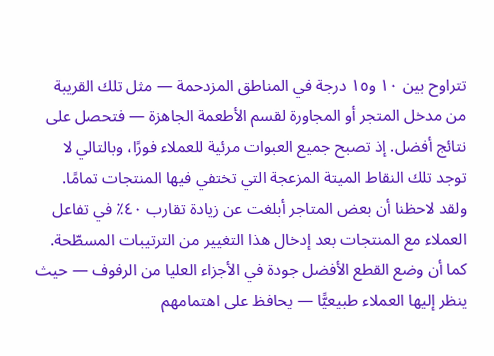تتراوح بين ١٠ و١٥ درجة في المناطق المزدحمة — مثل تلك القريبة من مدخل المتجر أو المجاورة لقسم الأطعمة الجاهزة — فتحصل على نتائج أفضل. إذ تصبح جميع العبوات مرئية للعملاء فورًا، وبالتالي لا توجد تلك النقاط الميتة المزعجة التي تختفي فيها المنتجات تمامًا. ولقد لاحظنا أن بعض المتاجر أبلغت عن زيادة تقارب ٤٠٪ في تفاعل العملاء مع المنتجات بعد إدخال هذا التغيير من الترتيبات المسطّحة. كما أن وضع القطع الأفضل جودة في الأجزاء العليا من الرفوف — حيث ينظر إليها العملاء طبيعيًّا — يحافظ على اهتمامهم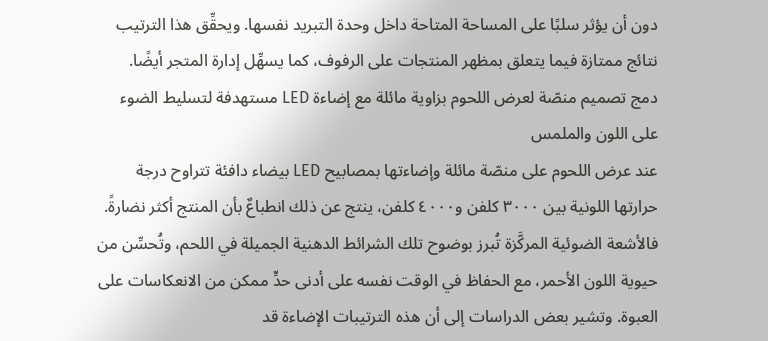دون أن يؤثر سلبًا على المساحة المتاحة داخل وحدة التبريد نفسها. ويحقِّق هذا الترتيب نتائج ممتازة فيما يتعلق بمظهر المنتجات على الرفوف، كما يسهِّل إدارة المتجر أيضًا.
دمج تصميم منصّة لعرض اللحوم بزاوية مائلة مع إضاءة LED مستهدفة لتسليط الضوء على اللون والملمس
عند عرض اللحوم على منصّة مائلة وإضاءتها بمصابيح LED بيضاء دافئة تتراوح درجة حرارتها اللونية بين ٣٠٠٠ كلفن و٤٠٠٠ كلفن، ينتج عن ذلك انطباعٌ بأن المنتج أكثر نضارةً. فالأشعة الضوئية المركَّزة تُبرز بوضوح تلك الشرائط الدهنية الجميلة في اللحم، وتُحسِّن من حيوية اللون الأحمر، مع الحفاظ في الوقت نفسه على أدنى حدٍّ ممكن من الانعكاسات على العبوة. وتشير بعض الدراسات إلى أن هذه الترتيبات الإضاءة قد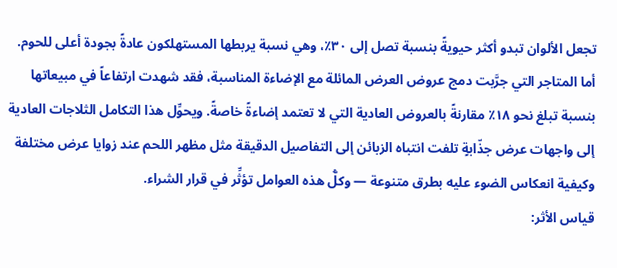تجعل الألوان تبدو أكثر حيويةً بنسبة تصل إلى ٣٠٪، وهي نسبة يربطها المستهلكون عادةً بجودة أعلى للحوم. أما المتاجر التي جرَّبت دمج عروض العرض المائلة مع الإضاءة المناسبة، فقد شهدت ارتفاعاً في مبيعاتها بنسبة تبلغ نحو ١٨٪ مقارنةً بالعروض العادية التي لا تعتمد إضاءةً خاصةً. ويحوِّل هذا التكامل الثلاجات العادية إلى واجهات عرض جذّابةٍ تلفت انتباه الزبائن إلى التفاصيل الدقيقة مثل مظهر اللحم عند زوايا عرض مختلفة وكيفية انعكاس الضوء عليه بطرق متنوعة — وكلُّ هذه العوامل تؤثِّر في قرار الشراء.
قياس الأثر: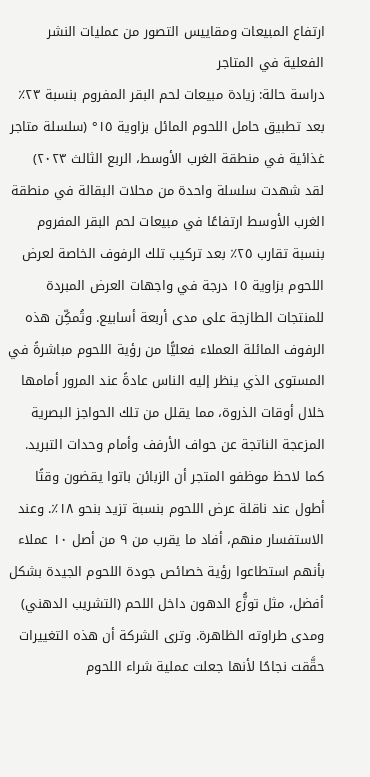ارتفاع المبيعات ومقاييس التصور من عمليات النشر الفعلية في المتاجر
دراسة حالة: زيادة مبيعات لحم البقر المفروم بنسبة ٢٣٪ بعد تطبيق حامل اللحوم المائل بزاوية ١٥° (سلسلة متاجر غذائية في منطقة الغرب الأوسط، الربع الثالث ٢٠٢٣)
لقد شهدت سلسلة واحدة من محلات البقالة في منطقة الغرب الأوسط ارتفاعًا في مبيعات لحم البقر المفروم بنسبة تقارب ٢٥٪ بعد تركيب تلك الرفوف الخاصة لعرض اللحوم بزاوية ١٥ درجة في واجهات العرض المبردة للمنتجات الطازجة على مدى أربعة أسابيع. وتُمكِّن هذه الرفوف المائلة العملاء فعليًّا من رؤية اللحوم مباشرةً في المستوى الذي ينظر إليه الناس عادةً عند المرور أمامها خلال أوقات الذروة، مما يقلل من تلك الحواجز البصرية المزعجة الناتجة عن حواف الأرفف وأمام وحدات التبريد. كما لاحظ موظفو المتجر أن الزبائن باتوا يقضون وقتًا أطول عند ناقلة عرض اللحوم بنسبة تزيد بنحو ١٨٪. وعند الاستفسار منهم، أفاد ما يقرب من ٩ من أصل ١٠ عملاء بأنهم استطاعوا رؤية خصائص جودة اللحوم الجيدة بشكل أفضل، مثل توزُّع الدهون داخل اللحم (التشريب الدهني) ومدى طراوته الظاهرة. وترى الشركة أن هذه التغييرات حقَّقت نجاحًا لأنها جعلت عملية شراء اللحوم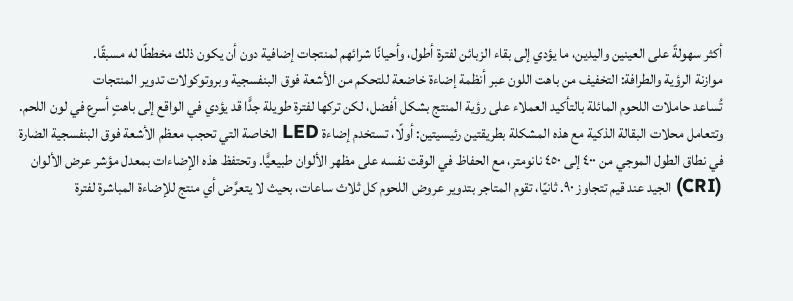أكثر سهولةً على العينين واليدين، ما يؤدي إلى بقاء الزبائن لفترة أطول، وأحيانًا شرائهم لمنتجات إضافية دون أن يكون ذلك مخططًا له مسبقًا.
موازنة الرؤية والطرافة: التخفيف من باهت اللون عبر أنظمة إضاءة خاضعة للتحكم من الأشعة فوق البنفسجية وبروتوكولات تدوير المنتجات
تُساعد حاملات اللحوم المائلة بالتأكيد العملاء على رؤية المنتج بشكل أفضل، لكن تركها لفترة طويلة جدًّا قد يؤدي في الواقع إلى باهتٍ أسرع في لون اللحم. وتتعامل محلات البقالة الذكية مع هذه المشكلة بطريقتين رئيسيتين: أولًا، تستخدم إضاءة LED الخاصة التي تحجب معظم الأشعة فوق البنفسجية الضارة في نطاق الطول الموجي من ٤٠٠ إلى ٤٥٠ نانومتر، مع الحفاظ في الوقت نفسه على مظهر الألوان طبيعيًّا. وتحتفظ هذه الإضاءات بمعدل مؤشر عرض الألوان (CRI) الجيد عند قيم تتجاوز ٩٠. ثانيًا، تقوم المتاجر بتدوير عروض اللحوم كل ثلاث ساعات، بحيث لا يتعرَّض أي منتج للإضاءة المباشرة لفترة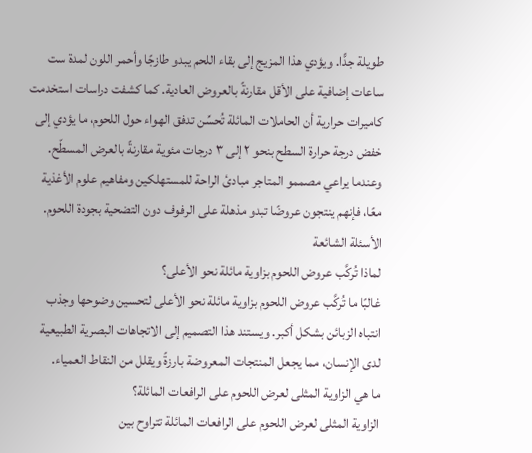طويلة جدًّا. ويؤدي هذا المزيج إلى بقاء اللحم يبدو طازجًا وأحمر اللون لمدة ست ساعات إضافية على الأقل مقارنةً بالعروض العادية. كما كشفت دراسات استخدمت كاميرات حرارية أن الحاملات المائلة تُحسِّن تدفق الهواء حول اللحوم، ما يؤدي إلى خفض درجة حرارة السطح بنحو ٢ إلى ٣ درجات مئوية مقارنةً بالعرض المسطّح. وعندما يراعي مصممو المتاجر مبادئ الراحة للمستهلكين ومفاهيم علوم الأغذية معًا، فإنهم ينتجون عروضًا تبدو مذهلة على الرفوف دون التضحية بجودة اللحوم.
الأسئلة الشائعة
لماذا تُركَّب عروض اللحوم بزاوية مائلة نحو الأعلى؟
غالبًا ما تُركَّب عروض اللحوم بزاوية مائلة نحو الأعلى لتحسين وضوحها وجذب انتباه الزبائن بشكل أكبر. ويستند هذا التصميم إلى الاتجاهات البصرية الطبيعية لدى الإنسان، مما يجعل المنتجات المعروضة بارزةً ويقلل من النقاط العمياء.
ما هي الزاوية المثلى لعرض اللحوم على الرافعات المائلة؟
الزاوية المثلى لعرض اللحوم على الرافعات المائلة تتراوح بين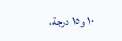١٠ و١٥ درجة،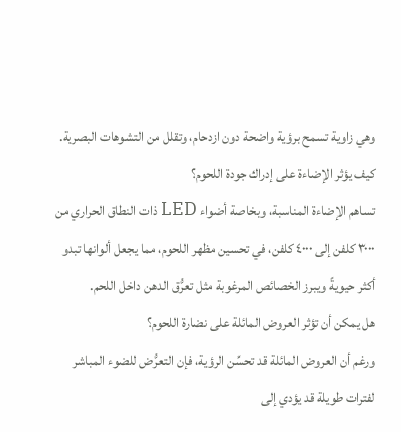وهي زاوية تسمح برؤية واضحة دون ازدحام، وتقلل من التشوهات البصرية.
كيف يؤثر الإضاءة على إدراك جودة اللحوم؟
تساهم الإضاءة المناسبة، وبخاصة أضواء LED ذات النطاق الحراري من ٣٠٠٠ كلفن إلى ٤٠٠٠ كلفن، في تحسين مظهر اللحوم، مما يجعل ألوانها تبدو أكثر حيويةً ويبرز الخصائص المرغوبة مثل تعرُّق الدهن داخل اللحم.
هل يمكن أن تؤثر العروض المائلة على نضارة اللحوم؟
ورغم أن العروض المائلة قد تحسِّن الرؤية، فإن التعرُّض للضوء المباشر لفترات طويلة قد يؤدي إلى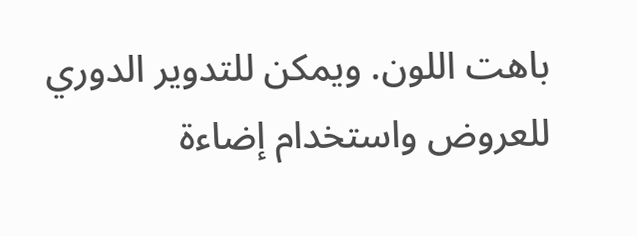باهت اللون. ويمكن للتدوير الدوري للعروض واستخدام إضاءة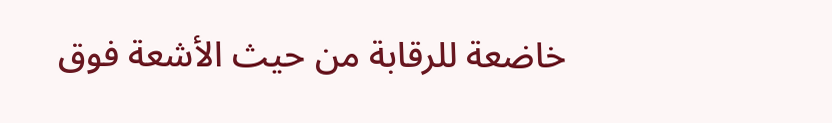خاضعة للرقابة من حيث الأشعة فوق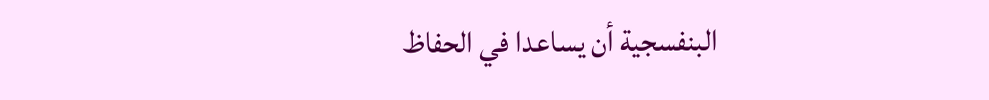البنفسجية أن يساعدا في الحفاظ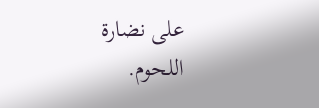على نضارة اللحوم.